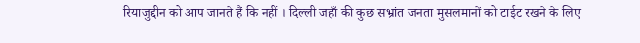रियाजुद्दीन को आप जानते हैं कि नहीं । दिल्ली जहाँ की कुछ सभ्रांत जनता मुसलमानों को टाईट रखने के लिए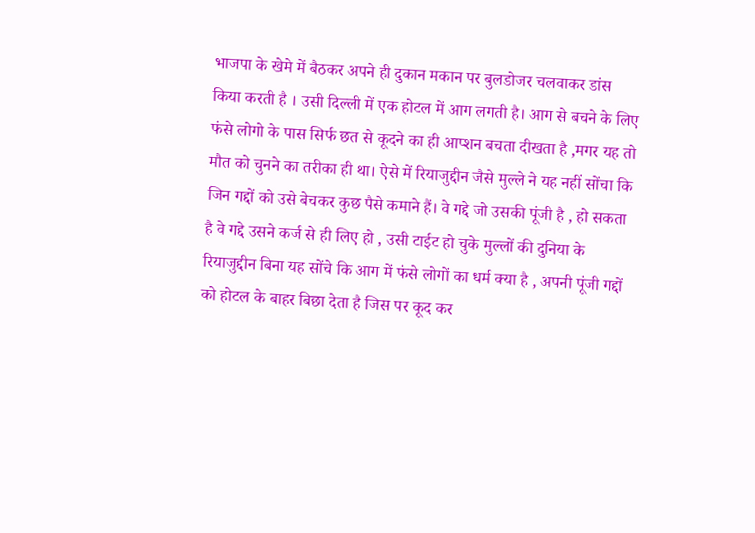भाजपा के खेमे में बैठकर अपने ही दुकान मकान पर बुलडोजर चलवाकर डांस किया करती है । उसी दिल्ली में एक होटल में आग लगती है। आग से बचने के लिए फंसे लोगो के पास सिर्फ छत से कूदने का ही आप्शन बचता दीखता है ,मगर यह तो मौत को चुनने का तरीका ही था। ऐसे में रियाजुद्दीन जैसे मुल्ले ने यह नहीं सोंचा कि जिन गद्दों को उसे बेचकर कुछ पैसे कमाने हैं। वे गद्दे जो उसकी पूंजी है , हो सकता है वे गद्दे उसने कर्ज से ही लिए हो , उसी टाईट हो चुके मुल्लों की दुनिया के रियाजुद्दीन बिना यह सोंचे कि आग में फंसे लोगों का धर्म क्या है , अपनी पूंजी गद्दों को होटल के बाहर बिछा देता है जिस पर कूद कर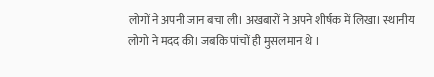लोगों ने अपनी जान बचा ली। अखबारों ने अपने शीर्षक में लिखा। स्थानीय लोगो ने मदद की। जबकि पांचों ही मुसलमान थे ।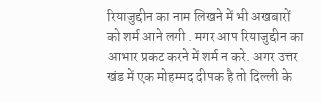रियाजुद्दीन का नाम लिखने में भी अखबारों को शर्म आने लगी . मगर आप रियाजुद्दीन का आभार प्रकट करने में शर्म न करे. अगर उत्तर खंड में एक मोहम्मद दीपक है तो दिल्ली के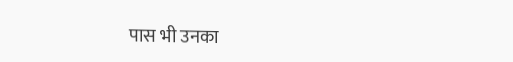पास भी उनका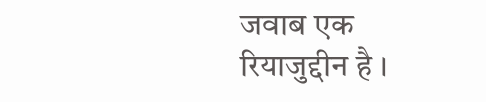जवाब एक रियाजुद्दीन है ।